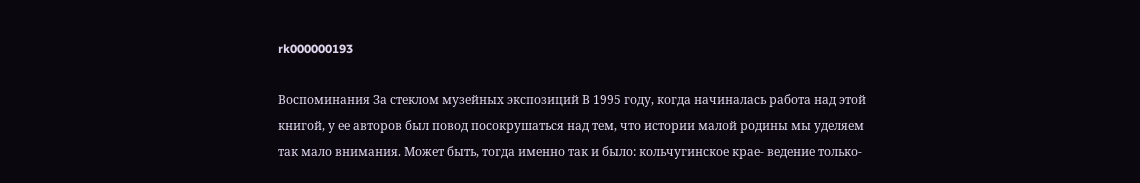rk000000193

Воспоминания За стеклом музейных экспозиций В 1995 году, когда начиналась работа над этой книгой, у ее авторов был повод посокрушаться над тем, что истории малой родины мы уделяем так мало внимания. Может быть, тогда именно так и было: кольчугинское крае- ведение только-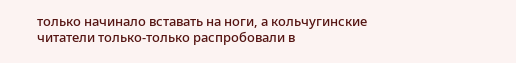только начинало вставать на ноги, а кольчугинские читатели только-только распробовали в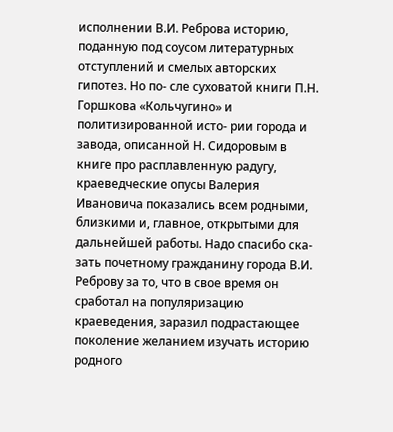исполнении В.И. Реброва историю, поданную под соусом литературных отступлений и смелых авторских гипотез. Но по- сле суховатой книги П.Н. Горшкова «Кольчугино» и политизированной исто- рии города и завода, описанной Н. Сидоровым в книге про расплавленную радугу, краеведческие опусы Валерия Ивановича показались всем родными, близкими и, главное, открытыми для дальнейшей работы. Надо спасибо ска- зать почетному гражданину города В.И. Реброву за то, что в свое время он сработал на популяризацию краеведения, заразил подрастающее поколение желанием изучать историю родного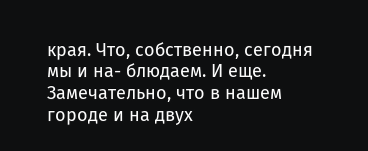края. Что, собственно, сегодня мы и на- блюдаем. И еще. Замечательно, что в нашем городе и на двух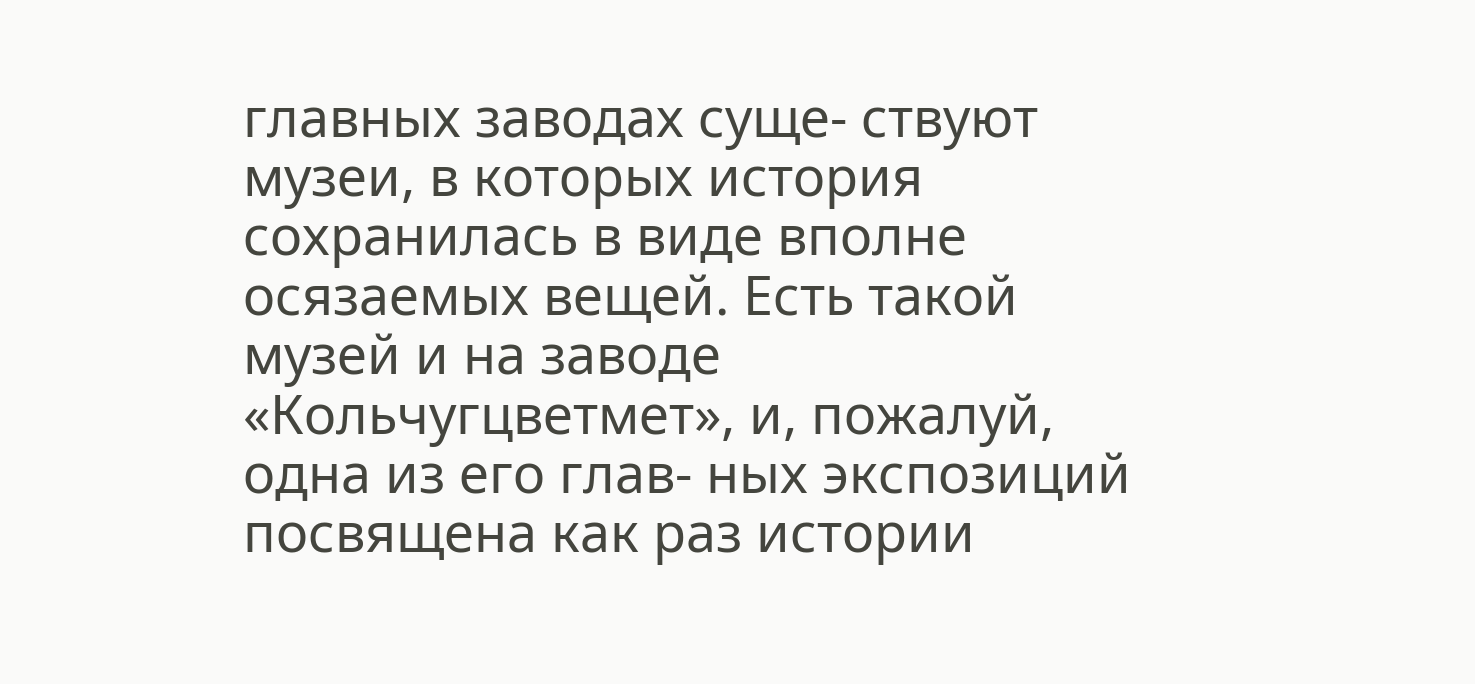главных заводах суще- ствуют музеи, в которых история сохранилась в виде вполне осязаемых вещей. Есть такой музей и на заводе «Кольчугцветмет», и, пожалуй, одна из его глав- ных экспозиций посвящена как раз истории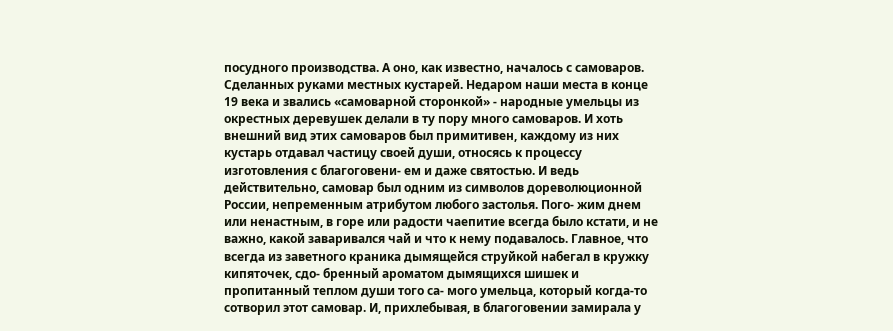посудного производства. А оно, как известно, началось с самоваров. Сделанных руками местных кустарей. Недаром наши места в конце 19 века и звались «самоварной сторонкой» - народные умельцы из окрестных деревушек делали в ту пору много самоваров. И хоть внешний вид этих самоваров был примитивен, каждому из них кустарь отдавал частицу своей души, относясь к процессу изготовления с благоговени- ем и даже святостью. И ведь действительно, самовар был одним из символов дореволюционной России, непременным атрибутом любого застолья. Пого- жим днем или ненастным, в горе или радости чаепитие всегда было кстати, и не важно, какой заваривался чай и что к нему подавалось. Главное, что всегда из заветного краника дымящейся струйкой набегал в кружку кипяточек, сдо- бренный ароматом дымящихся шишек и пропитанный теплом души того са- мого умельца, который когда-то сотворил этот самовар. И, прихлебывая, в благоговении замирала у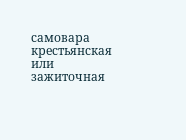самовара крестьянская или зажиточная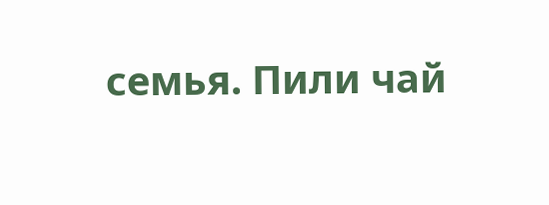семья. Пили чай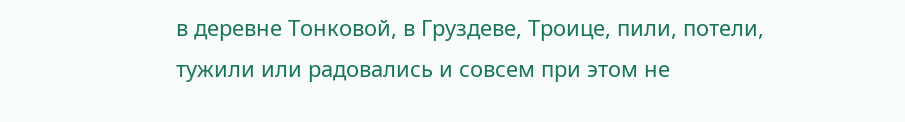в деревне Тонковой, в Груздеве, Троице, пили, потели, тужили или радовались и совсем при этом не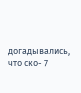догадывались, что ско- 7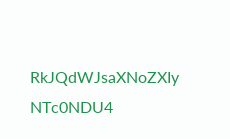RkJQdWJsaXNoZXIy NTc0NDU4